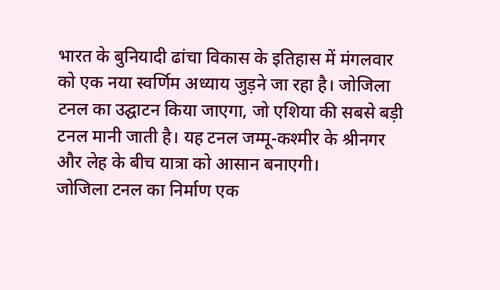भारत के बुनियादी ढांचा विकास के इतिहास में मंगलवार को एक नया स्वर्णिम अध्याय जुड़ने जा रहा है। जोजिला टनल का उद्घाटन किया जाएगा, जो एशिया की सबसे बड़ी टनल मानी जाती है। यह टनल जम्मू-कश्मीर के श्रीनगर और लेह के बीच यात्रा को आसान बनाएगी।
जोजिला टनल का निर्माण एक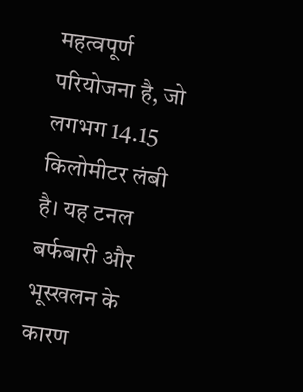महत्वपूर्ण परियोजना है, जो लगभग 14.15 किलोमीटर लंबी है। यह टनल बर्फबारी और भूस्खलन के कारण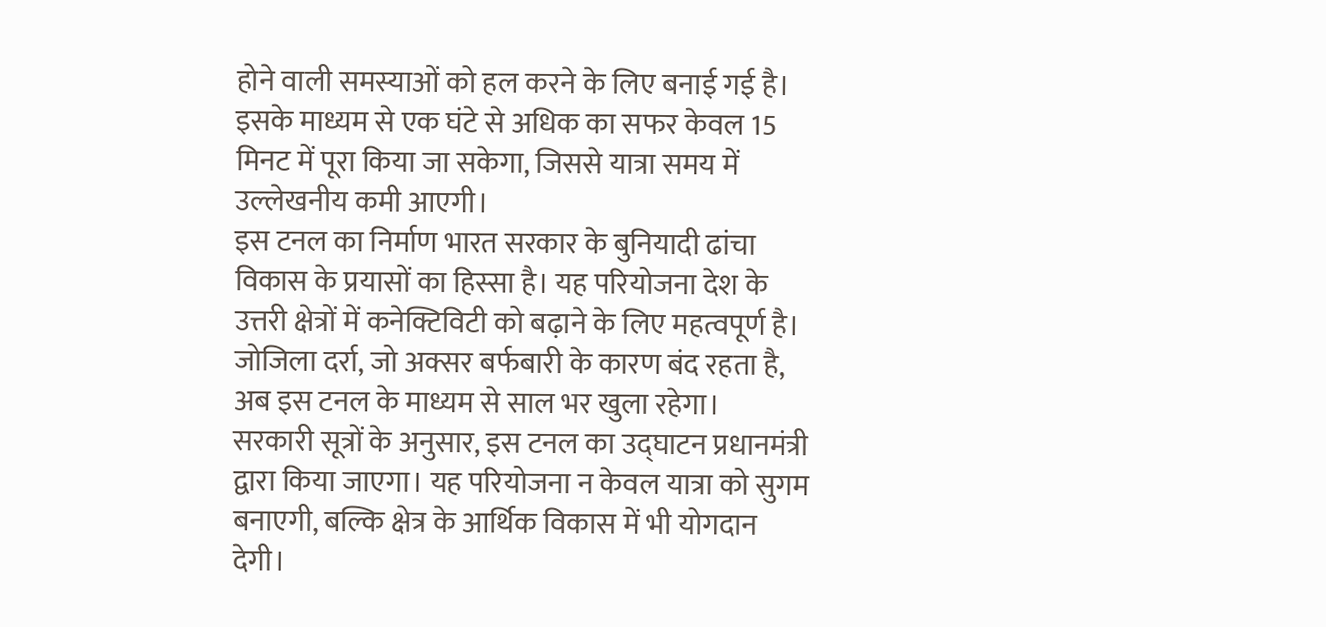होने वाली समस्याओं को हल करने के लिए बनाई गई है। इसके माध्यम से एक घंटे से अधिक का सफर केवल 15 मिनट में पूरा किया जा सकेगा, जिससे यात्रा समय में उल्लेखनीय कमी आएगी।
इस टनल का निर्माण भारत सरकार के बुनियादी ढांचा विकास के प्रयासों का हिस्सा है। यह परियोजना देश के उत्तरी क्षेत्रों में कनेक्टिविटी को बढ़ाने के लिए महत्वपूर्ण है। जोजिला दर्रा, जो अक्सर बर्फबारी के कारण बंद रहता है, अब इस टनल के माध्यम से साल भर खुला रहेगा।
सरकारी सूत्रों के अनुसार, इस टनल का उद्घाटन प्रधानमंत्री द्वारा किया जाएगा। यह परियोजना न केवल यात्रा को सुगम बनाएगी, बल्कि क्षेत्र के आर्थिक विकास में भी योगदान देगी।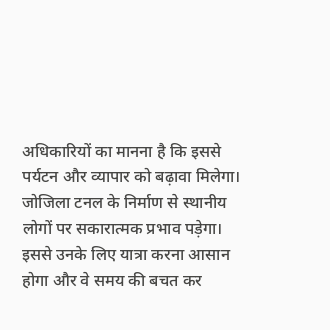अधिकारियों का मानना है कि इससे पर्यटन और व्यापार को बढ़ावा मिलेगा।
जोजिला टनल के निर्माण से स्थानीय लोगों पर सकारात्मक प्रभाव पड़ेगा। इससे उनके लिए यात्रा करना आसान होगा और वे समय की बचत कर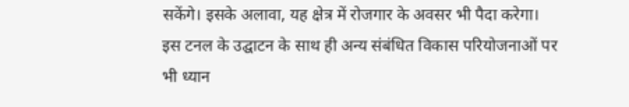सकेंगे। इसके अलावा, यह क्षेत्र में रोजगार के अवसर भी पैदा करेगा।
इस टनल के उद्घाटन के साथ ही अन्य संबंधित विकास परियोजनाओं पर भी ध्यान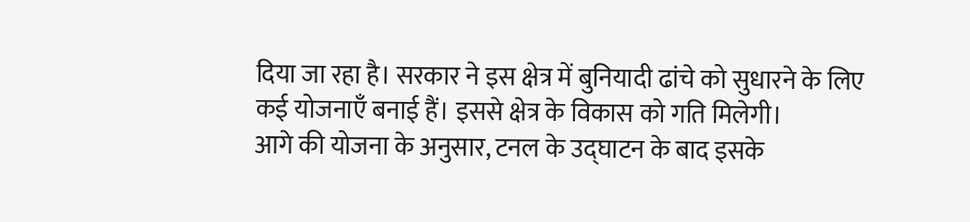दिया जा रहा है। सरकार ने इस क्षेत्र में बुनियादी ढांचे को सुधारने के लिए कई योजनाएँ बनाई हैं। इससे क्षेत्र के विकास को गति मिलेगी।
आगे की योजना के अनुसार, टनल के उद्घाटन के बाद इसके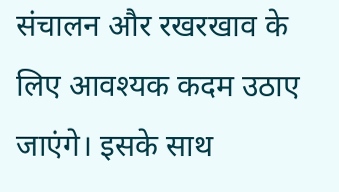संचालन और रखरखाव के लिए आवश्यक कदम उठाए जाएंगे। इसके साथ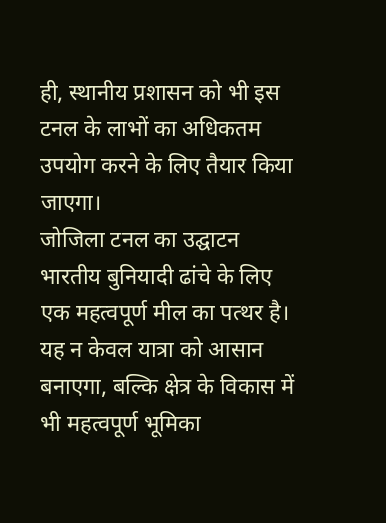ही, स्थानीय प्रशासन को भी इस टनल के लाभों का अधिकतम उपयोग करने के लिए तैयार किया जाएगा।
जोजिला टनल का उद्घाटन भारतीय बुनियादी ढांचे के लिए एक महत्वपूर्ण मील का पत्थर है। यह न केवल यात्रा को आसान बनाएगा, बल्कि क्षेत्र के विकास में भी महत्वपूर्ण भूमिका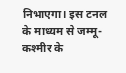निभाएगा। इस टनल के माध्यम से जम्मू-कश्मीर के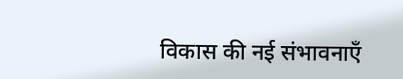विकास की नई संभावनाएँ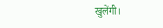खुलेंगी।